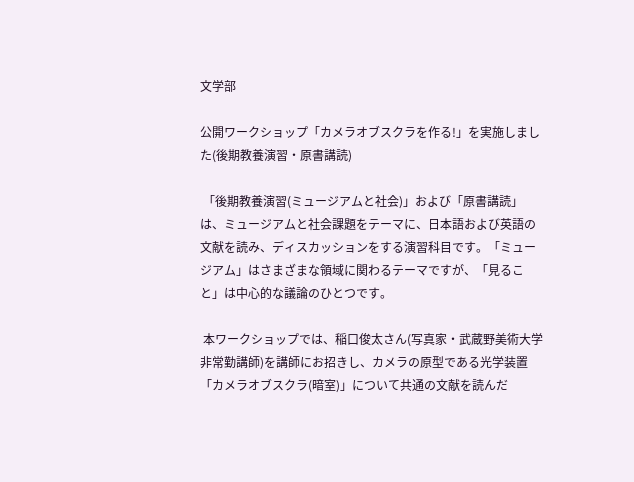文学部

公開ワークショップ「カメラオブスクラを作る!」を実施しました(後期教養演習・原書講読)

 「後期教養演習(ミュージアムと社会)」および「原書講読」は、ミュージアムと社会課題をテーマに、日本語および英語の文献を読み、ディスカッションをする演習科目です。「ミュージアム」はさまざまな領域に関わるテーマですが、「見ること」は中心的な議論のひとつです。

 本ワークショップでは、稲口俊太さん(写真家・武蔵野美術大学非常勤講師)を講師にお招きし、カメラの原型である光学装置「カメラオブスクラ(暗室)」について共通の文献を読んだ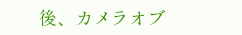後、カメラオブ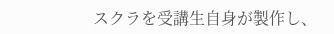スクラを受講生自身が製作し、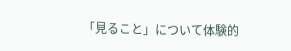「見ること」について体験的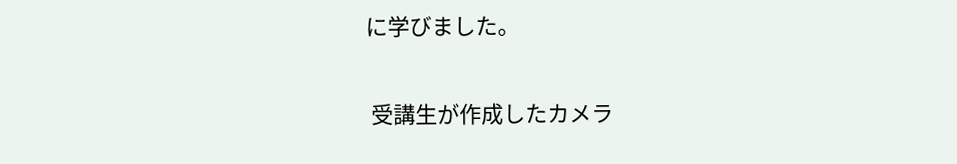に学びました。

 受講生が作成したカメラ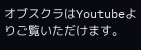オブスクラはYoutubeよりご覧いただけます。